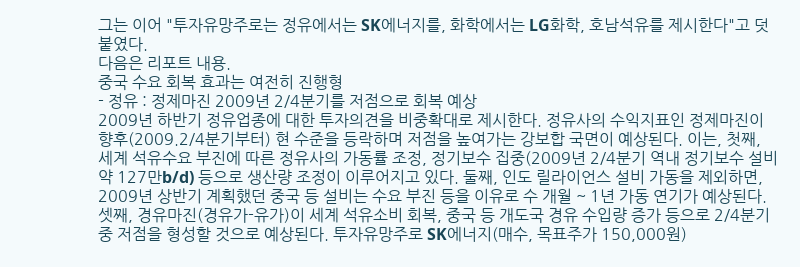그는 이어 "투자유망주로는 정유에서는 SK에너지를, 화학에서는 LG화학, 호남석유를 제시한다"고 덧붙였다.
다음은 리포트 내용.
중국 수요 회복 효과는 여전히 진행형
- 정유 : 정제마진 2009년 2/4분기를 저점으로 회복 예상
2009년 하반기 정유업종에 대한 투자의견을 비중확대로 제시한다. 정유사의 수익지표인 정제마진이 향후(2009.2/4분기부터) 현 수준을 등락하며 저점을 높여가는 강보합 국면이 예상된다. 이는, 첫째, 세계 석유수요 부진에 따른 정유사의 가동률 조정, 정기보수 집중(2009년 2/4분기 역내 정기보수 설비 약 127만b/d) 등으로 생산량 조정이 이루어지고 있다. 둘째, 인도 릴라이언스 설비 가동을 제외하면, 2009년 상반기 계획했던 중국 등 설비는 수요 부진 등을 이유로 수 개월 ~ 1년 가동 연기가 예상된다. 셋째, 경유마진(경유가-유가)이 세계 석유소비 회복, 중국 등 개도국 경유 수입량 증가 등으로 2/4분기 중 저점을 형성할 것으로 예상된다. 투자유망주로 SK에너지(매수, 목표주가 150,000원)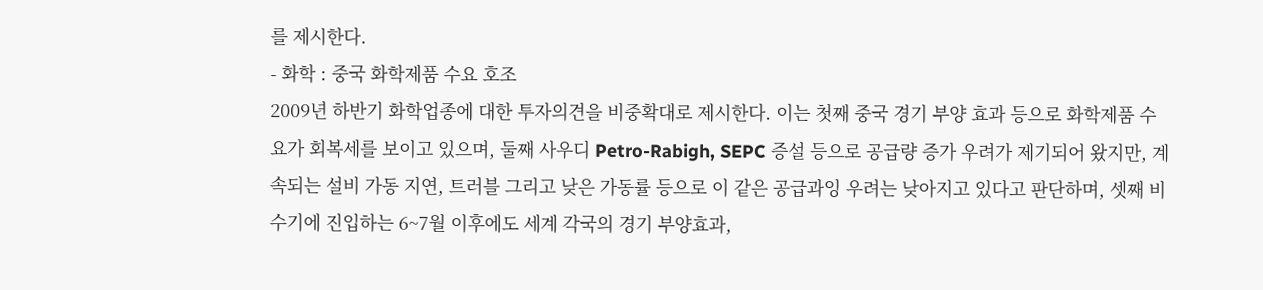를 제시한다.
- 화학 : 중국 화학제품 수요 호조
2009년 하반기 화학업종에 대한 투자의견을 비중확대로 제시한다. 이는 첫째 중국 경기 부양 효과 등으로 화학제품 수요가 회복세를 보이고 있으며, 둘째 사우디 Petro-Rabigh, SEPC 증설 등으로 공급량 증가 우려가 제기되어 왔지만, 계속되는 설비 가동 지연, 트러블 그리고 낮은 가동률 등으로 이 같은 공급과잉 우려는 낮아지고 있다고 판단하며, 셋째 비수기에 진입하는 6~7월 이후에도 세계 각국의 경기 부양효과,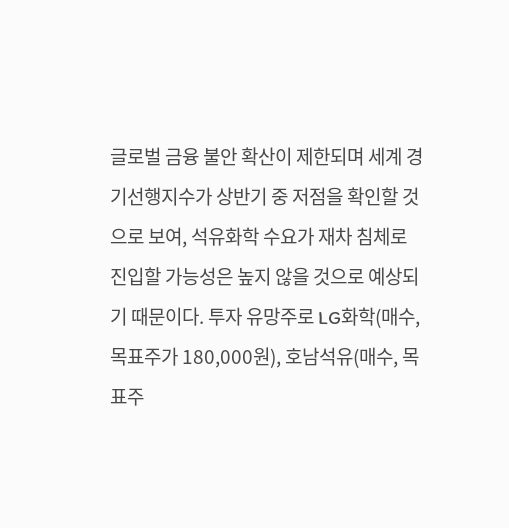글로벌 금융 불안 확산이 제한되며 세계 경기선행지수가 상반기 중 저점을 확인할 것으로 보여, 석유화학 수요가 재차 침체로 진입할 가능성은 높지 않을 것으로 예상되기 때문이다. 투자 유망주로 LG화학(매수, 목표주가 180,000원), 호남석유(매수, 목표주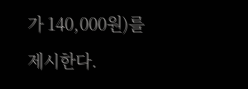가 140,000원)를 제시한다.